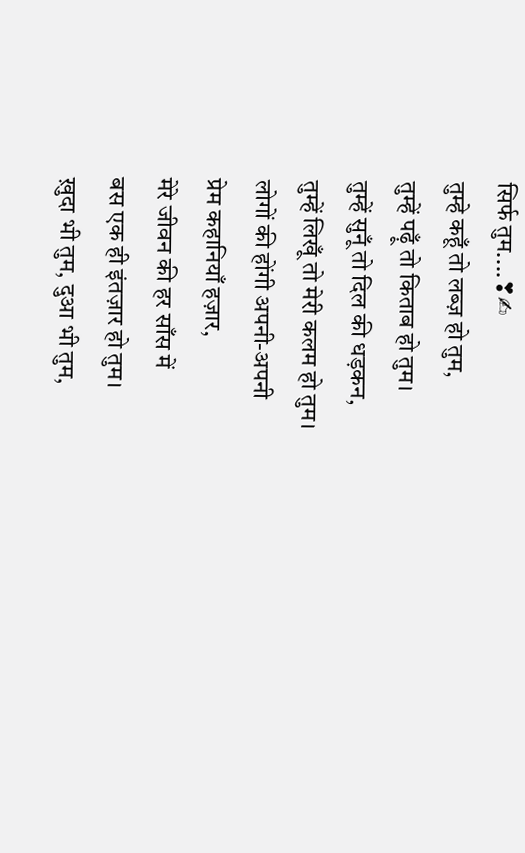सिर्फ तुम....❣✍
तुम्हे कहूँ तो लब्ज़ हो तुम,
तुम्हें पढ़ूँ तो किताब हो तुम।
तुम्हें सुनूँ तो दिल की धड़कन,
तुम्हें लिखूँ तो मेरी कलम हो तुम।
लोगों की होंगी अपनी-अपनी
प्रेम कहानियाँ हज़ार,
मेरे जीवन की हर साँस में
बस एक ही इंतज़ार हो तुम।
ख़ुदा भी तुम, दुआ भी तुम,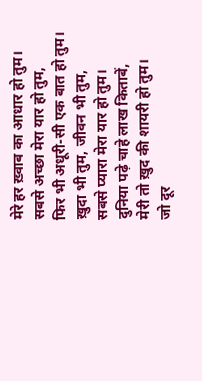मेरे हर ख़्वाब का आधार हो तुम।
सबसे अच्छा मेरा यार हो तुम,
फिर भी अधूरी-सी एक बात हो तुम।
ख़ुदा भी तुम, जीवन भी तुम,
सबसे प्यारा मेरा यार हो तुम।
दुनिया पढ़े चाहे लाख किताबें,
मेरी तो ख़ुद की शायरी हो तुम।
जो दूर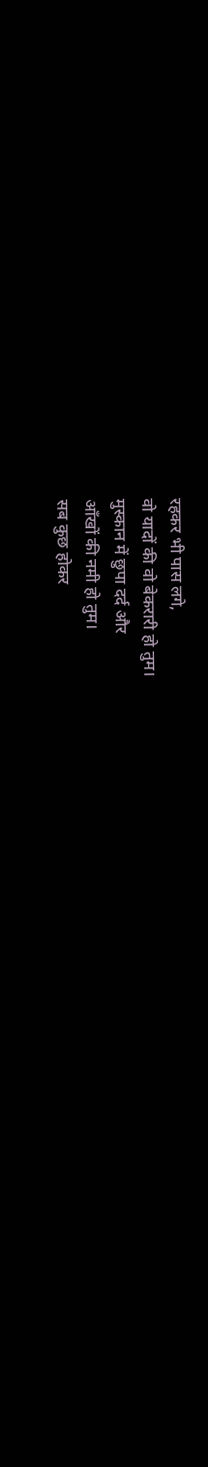रहकर भी पास लगे,
वो यादों की वो बेकरारी हो तुम।
मुस्कान में छुपा दर्द और
आँखों की नमी हो तुम।
सब कुछ होकर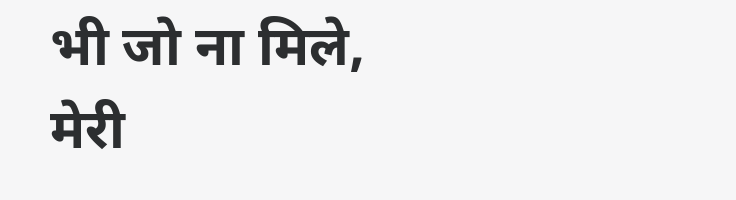भी जो ना मिले,
मेरी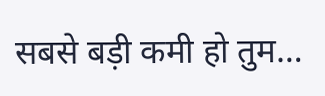सबसे बड़ी कमी हो तुम…